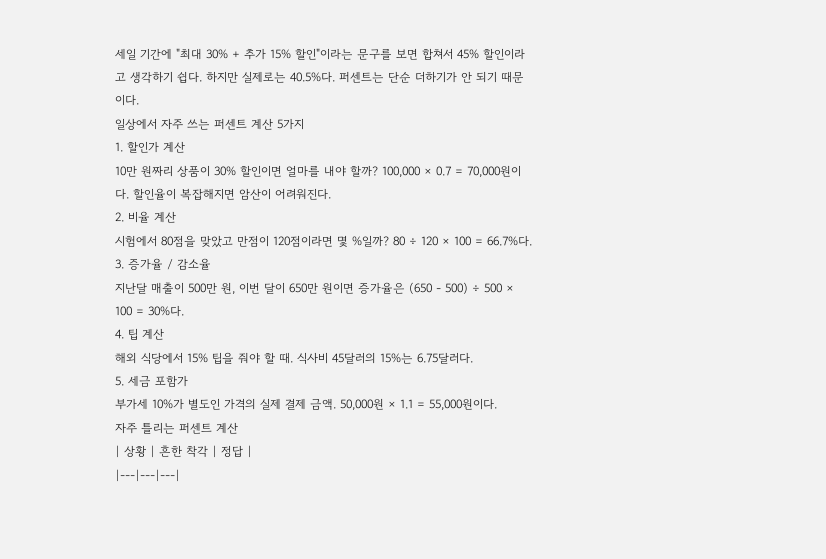세일 기간에 "최대 30% + 추가 15% 할인"이라는 문구를 보면 합쳐서 45% 할인이라고 생각하기 쉽다. 하지만 실제로는 40.5%다. 퍼센트는 단순 더하기가 안 되기 때문이다.
일상에서 자주 쓰는 퍼센트 계산 5가지
1. 할인가 계산
10만 원짜리 상품이 30% 할인이면 얼마를 내야 할까? 100,000 × 0.7 = 70,000원이다. 할인율이 복잡해지면 암산이 어려워진다.
2. 비율 계산
시험에서 80점을 맞았고 만점이 120점이라면 몇 %일까? 80 ÷ 120 × 100 = 66.7%다.
3. 증가율 / 감소율
지난달 매출이 500만 원, 이번 달이 650만 원이면 증가율은 (650 - 500) ÷ 500 × 100 = 30%다.
4. 팁 계산
해외 식당에서 15% 팁을 줘야 할 때. 식사비 45달러의 15%는 6.75달러다.
5. 세금 포함가
부가세 10%가 별도인 가격의 실제 결제 금액. 50,000원 × 1.1 = 55,000원이다.
자주 틀리는 퍼센트 계산
| 상황 | 흔한 착각 | 정답 |
|---|---|---|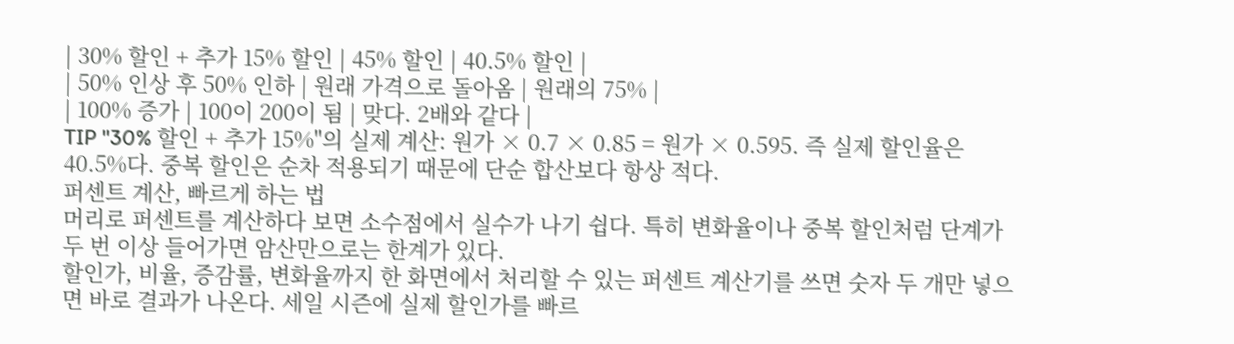| 30% 할인 + 추가 15% 할인 | 45% 할인 | 40.5% 할인 |
| 50% 인상 후 50% 인하 | 원래 가격으로 돌아옴 | 원래의 75% |
| 100% 증가 | 100이 200이 됨 | 맞다. 2배와 같다 |
TIP "30% 할인 + 추가 15%"의 실제 계산: 원가 × 0.7 × 0.85 = 원가 × 0.595. 즉 실제 할인율은 40.5%다. 중복 할인은 순차 적용되기 때문에 단순 합산보다 항상 적다.
퍼센트 계산, 빠르게 하는 법
머리로 퍼센트를 계산하다 보면 소수점에서 실수가 나기 쉽다. 특히 변화율이나 중복 할인처럼 단계가 두 번 이상 들어가면 암산만으로는 한계가 있다.
할인가, 비율, 증감률, 변화율까지 한 화면에서 처리할 수 있는 퍼센트 계산기를 쓰면 숫자 두 개만 넣으면 바로 결과가 나온다. 세일 시즌에 실제 할인가를 빠르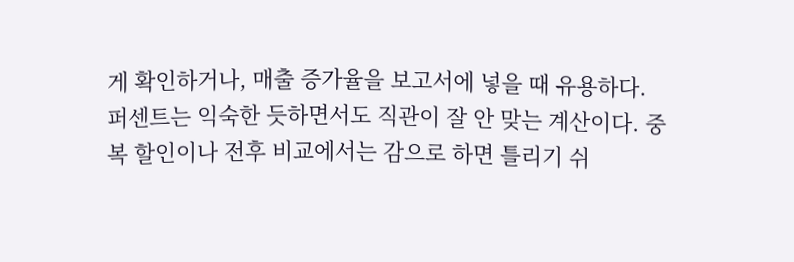게 확인하거나, 매출 증가율을 보고서에 넣을 때 유용하다.
퍼센트는 익숙한 듯하면서도 직관이 잘 안 맞는 계산이다. 중복 할인이나 전후 비교에서는 감으로 하면 틀리기 쉬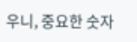우니, 중요한 숫자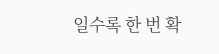일수록 한 번 확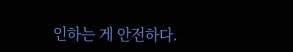인하는 게 안전하다.